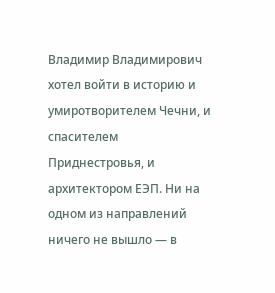Владимир Владимирович хотел войти в историю и умиротворителем Чечни, и спасителем Приднестровья, и архитектором ЕЭП. Ни на одном из направлений ничего не вышло — в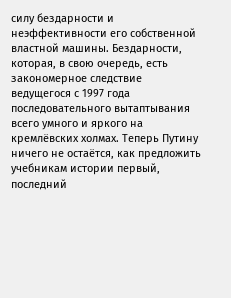силу бездарности и неэффективности его собственной властной машины. Бездарности, которая, в свою очередь, есть закономерное следствие ведущегося с 1997 года последовательного вытаптывания всего умного и яркого на кремлёвских холмах. Теперь Путину ничего не остаётся, как предложить учебникам истории первый, последний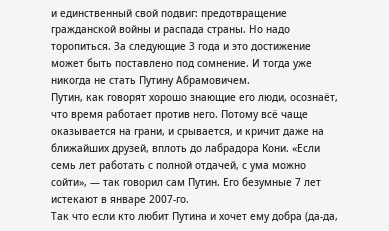и единственный свой подвиг: предотвращение гражданской войны и распада страны. Но надо торопиться. За следующие 3 года и это достижение может быть поставлено под сомнение. И тогда уже никогда не стать Путину Абрамовичем.
Путин, как говорят хорошо знающие его люди, осознаёт, что время работает против него. Потому всё чаще оказывается на грани, и срывается, и кричит даже на ближайших друзей, вплоть до лабрадора Кони. «Если семь лет работать с полной отдачей, с ума можно сойти», — так говорил сам Путин. Его безумные 7 лет истекают в январе 2007-го.
Так что если кто любит Путина и хочет ему добра (да-да,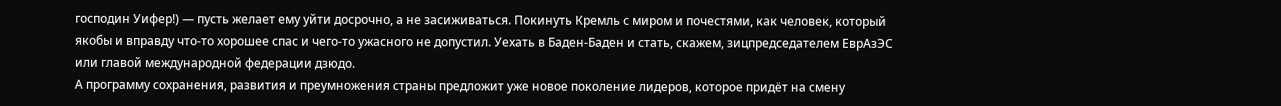господин Уифер!) — пусть желает ему уйти досрочно, а не засиживаться. Покинуть Кремль с миром и почестями, как человек, который якобы и вправду что-то хорошее спас и чего-то ужасного не допустил. Уехать в Баден-Баден и стать, скажем, зицпредседателем ЕврАзЭС или главой международной федерации дзюдо.
А программу сохранения, развития и преумножения страны предложит уже новое поколение лидеров, которое придёт на смену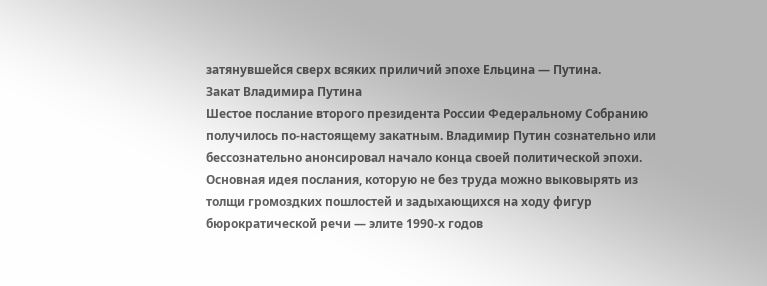затянувшейся сверх всяких приличий эпохе Ельцина — Путина.
Закат Владимира Путина
Шестое послание второго президента России Федеральному Собранию получилось по-настоящему закатным. Владимир Путин сознательно или бессознательно анонсировал начало конца своей политической эпохи.
Основная идея послания, которую не без труда можно выковырять из толщи громоздких пошлостей и задыхающихся на ходу фигур бюрократической речи — элите 1990-х годов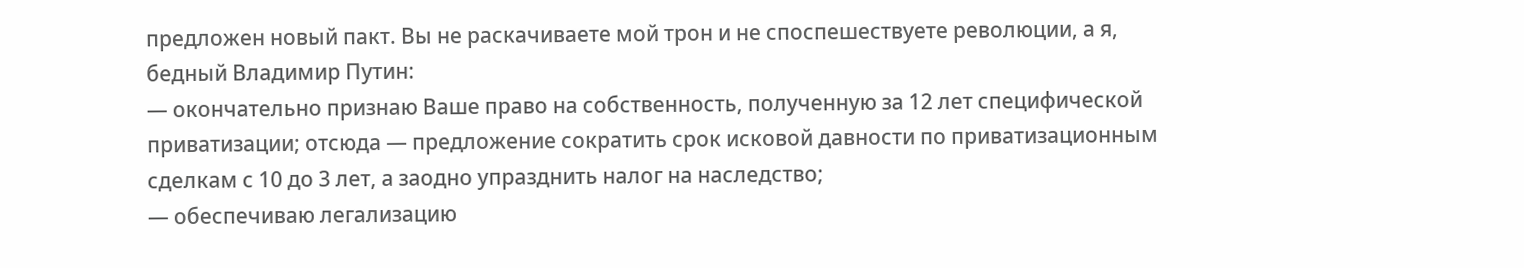предложен новый пакт. Вы не раскачиваете мой трон и не споспешествуете революции, а я, бедный Владимир Путин:
— окончательно признаю Ваше право на собственность, полученную за 12 лет специфической приватизации; отсюда — предложение сократить срок исковой давности по приватизационным сделкам с 10 до 3 лет, а заодно упразднить налог на наследство;
— обеспечиваю легализацию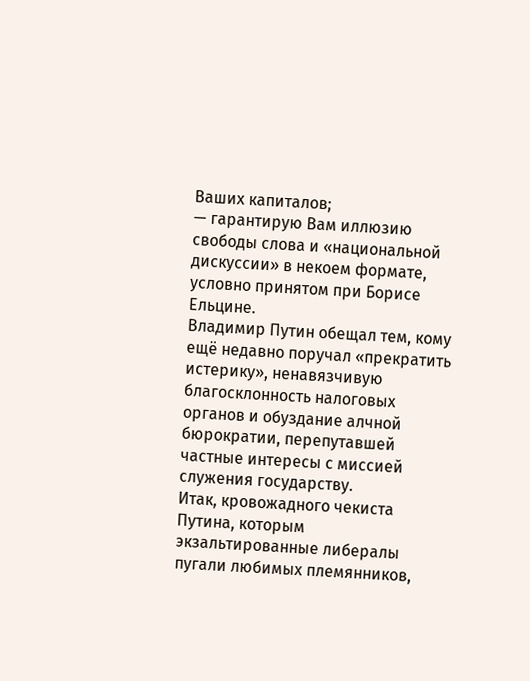Ваших капиталов;
— гарантирую Вам иллюзию свободы слова и «национальной дискуссии» в некоем формате, условно принятом при Борисе Ельцине.
Владимир Путин обещал тем, кому ещё недавно поручал «прекратить истерику», ненавязчивую благосклонность налоговых органов и обуздание алчной бюрократии, перепутавшей частные интересы с миссией служения государству.
Итак, кровожадного чекиста Путина, которым экзальтированные либералы пугали любимых племянников,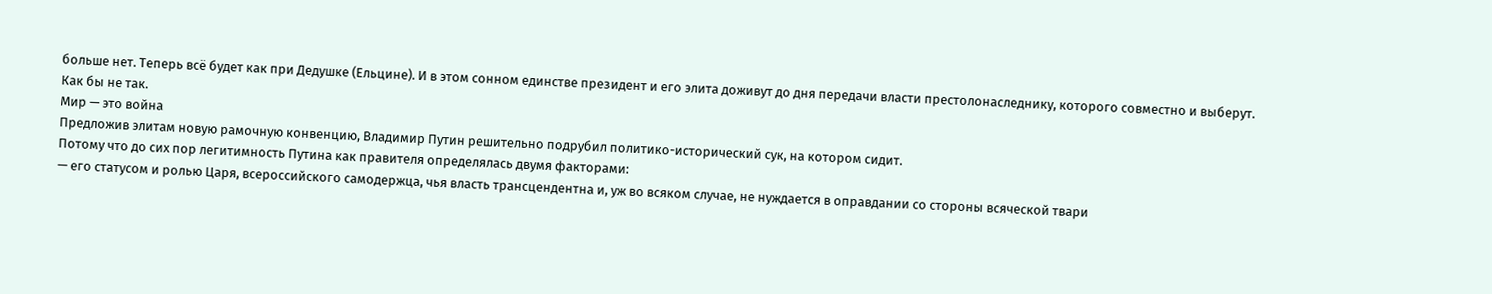больше нет. Теперь всё будет как при Дедушке (Ельцине). И в этом сонном единстве президент и его элита доживут до дня передачи власти престолонаследнику, которого совместно и выберут.
Как бы не так.
Мир — это война
Предложив элитам новую рамочную конвенцию, Владимир Путин решительно подрубил политико-исторический сук, на котором сидит.
Потому что до сих пор легитимность Путина как правителя определялась двумя факторами:
— его статусом и ролью Царя, всероссийского самодержца, чья власть трансцендентна и, уж во всяком случае, не нуждается в оправдании со стороны всяческой твари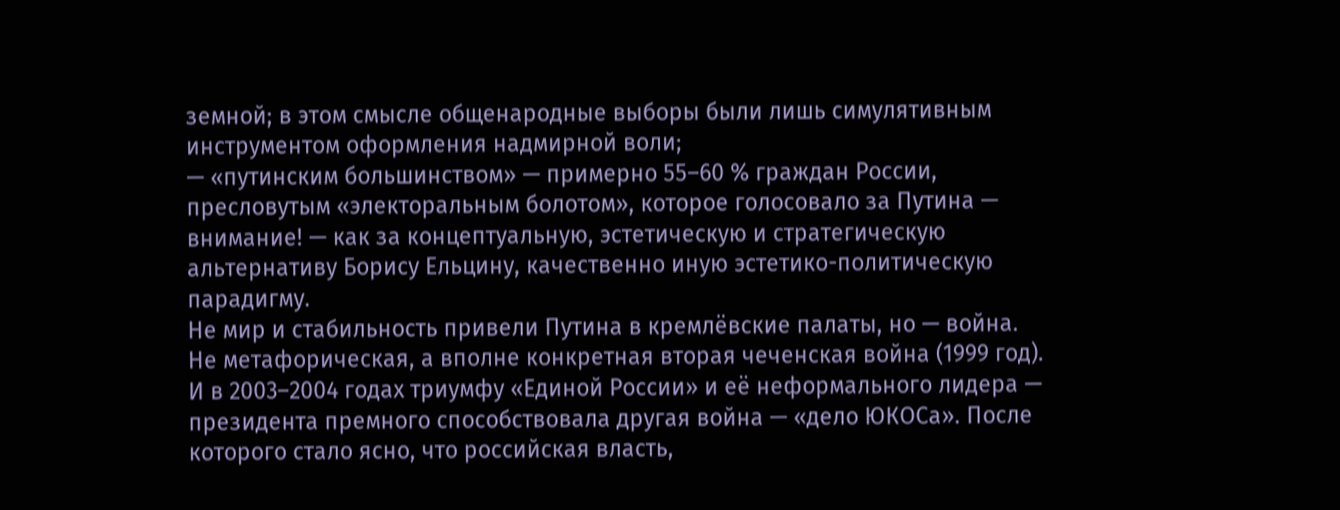земной; в этом смысле общенародные выборы были лишь симулятивным инструментом оформления надмирной воли;
— «путинским большинством» — примерно 55–60 % граждан России, пресловутым «электоральным болотом», которое голосовало за Путина — внимание! — как за концептуальную, эстетическую и стратегическую альтернативу Борису Ельцину, качественно иную эстетико-политическую парадигму.
Не мир и стабильность привели Путина в кремлёвские палаты, но — война. Не метафорическая, а вполне конкретная вторая чеченская война (1999 год). И в 2003–2004 годах триумфу «Единой России» и её неформального лидера — президента премного способствовала другая война — «дело ЮКОСа». После которого стало ясно, что российская власть,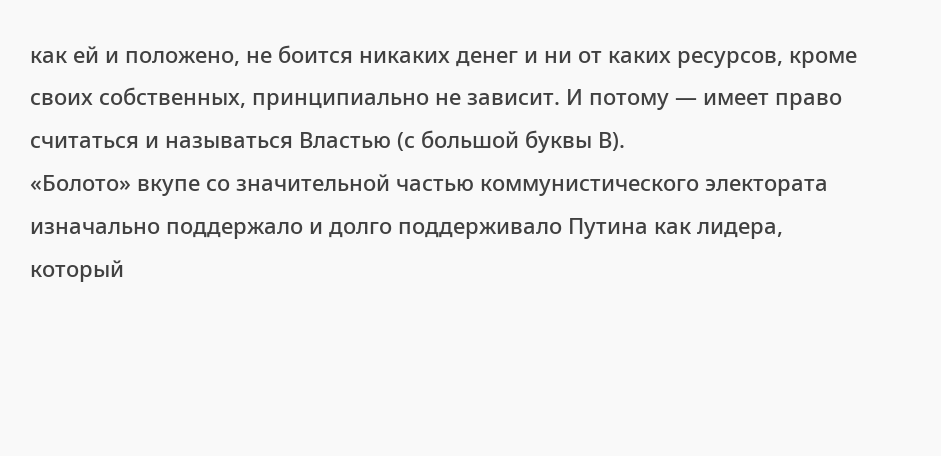как ей и положено, не боится никаких денег и ни от каких ресурсов, кроме своих собственных, принципиально не зависит. И потому — имеет право считаться и называться Властью (с большой буквы В).
«Болото» вкупе со значительной частью коммунистического электората изначально поддержало и долго поддерживало Путина как лидера, который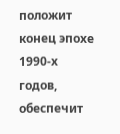положит конец эпохе 1990-х годов, обеспечит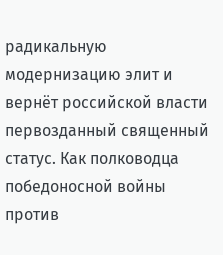радикальную модернизацию элит и вернёт российской власти первозданный священный статус. Как полководца победоносной войны против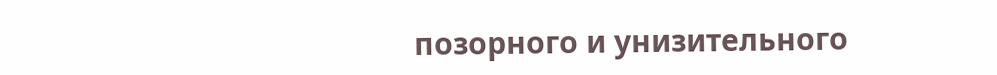позорного и унизительного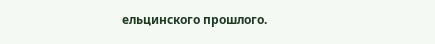ельцинского прошлого.